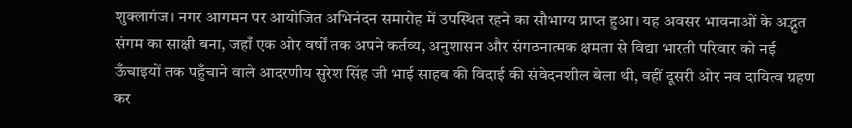शुक्लागंज। नगर आगमन पर आयोजित अभिनंदन समारोह में उपस्थित रहने का सौभाग्य प्राप्त हुआ। यह अवसर भावनाओं के अद्भुत संगम का साक्षी बना, जहाँ एक ओर वर्षों तक अपने कर्तव्य, अनुशासन और संगठनात्मक क्षमता से विद्या भारती परिवार को नई ऊँचाइयों तक पहुँचाने वाले आदरणीय सुरेश सिंह जी भाई साहब की विदाई की संवेदनशील बेला थी, वहीं दूसरी ओर नव दायित्व ग्रहण कर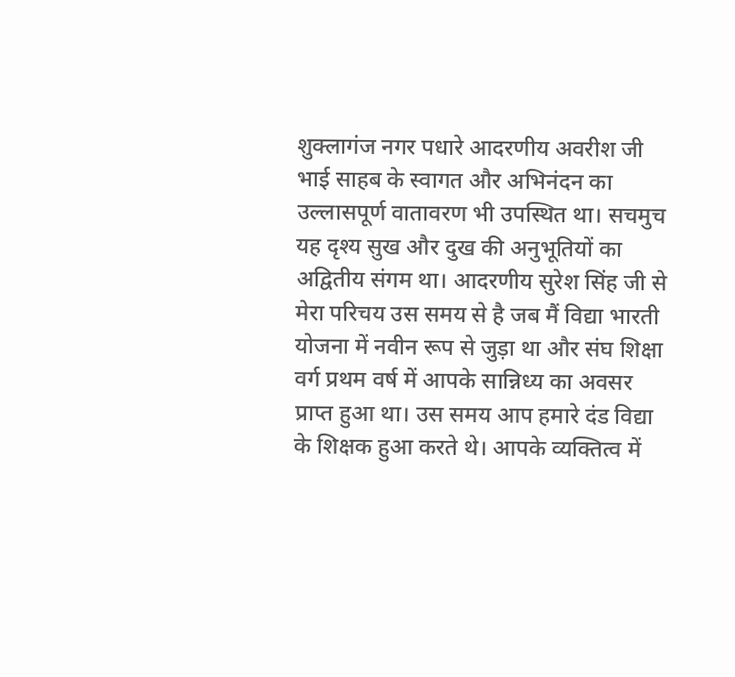शुक्लागंज नगर पधारे आदरणीय अवरीश जी भाई साहब के स्वागत और अभिनंदन का उल्लासपूर्ण वातावरण भी उपस्थित था। सचमुच यह दृश्य सुख और दुख की अनुभूतियों का अद्वितीय संगम था। आदरणीय सुरेश सिंह जी से मेरा परिचय उस समय से है जब मैं विद्या भारती योजना में नवीन रूप से जुड़ा था और संघ शिक्षा वर्ग प्रथम वर्ष में आपके सान्निध्य का अवसर प्राप्त हुआ था। उस समय आप हमारे दंड विद्या के शिक्षक हुआ करते थे। आपके व्यक्तित्व में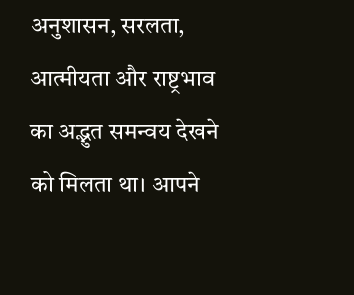अनुशासन, सरलता, आत्मीयता और राष्ट्रभाव का अद्भुत समन्वय देखने को मिलता था। आपने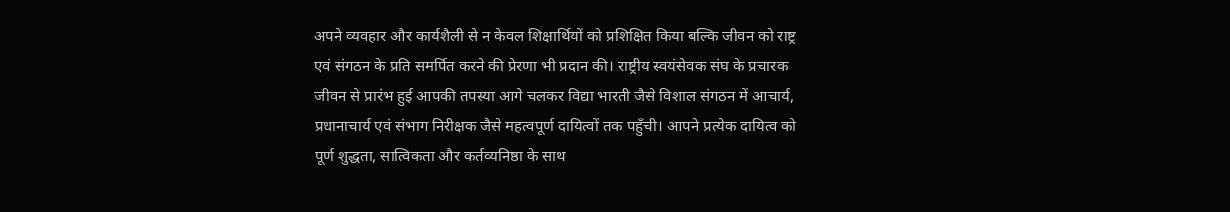अपने व्यवहार और कार्यशैली से न केवल शिक्षार्थियों को प्रशिक्षित किया बल्कि जीवन को राष्ट्र एवं संगठन के प्रति समर्पित करने की प्रेरणा भी प्रदान की। राष्ट्रीय स्वयंसेवक संघ के प्रचारक जीवन से प्रारंभ हुई आपकी तपस्या आगे चलकर विद्या भारती जैसे विशाल संगठन में आचार्य, प्रधानाचार्य एवं संभाग निरीक्षक जैसे महत्वपूर्ण दायित्वों तक पहुँची। आपने प्रत्येक दायित्व को पूर्ण शुद्धता, सात्विकता और कर्तव्यनिष्ठा के साथ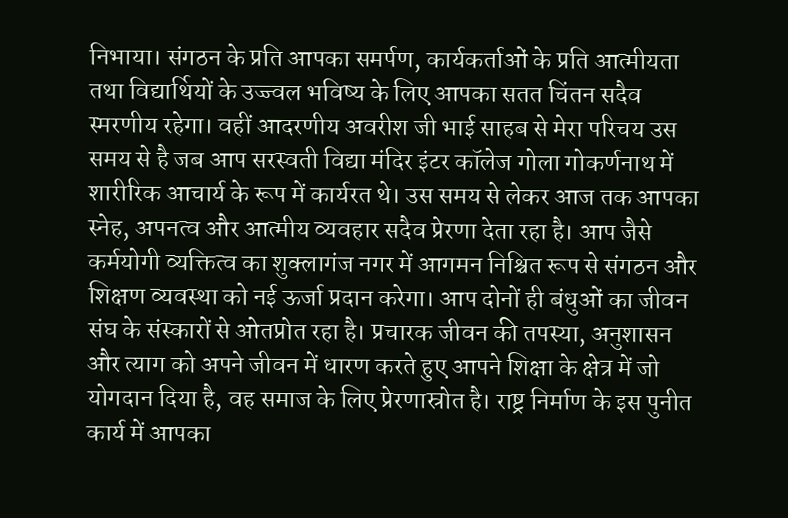निभाया। संगठन के प्रति आपका समर्पण, कार्यकर्ताओं के प्रति आत्मीयता तथा विद्यार्थियों के उज्ज्वल भविष्य के लिए आपका सतत चिंतन सदैव स्मरणीय रहेगा। वहीं आदरणीय अवरीश जी भाई साहब से मेरा परिचय उस समय से है जब आप सरस्वती विद्या मंदिर इंटर कॉलेज गोला गोकर्णनाथ में शारीरिक आचार्य के रूप में कार्यरत थे। उस समय से लेकर आज तक आपका स्नेह, अपनत्व और आत्मीय व्यवहार सदैव प्रेरणा देता रहा है। आप जैसे कर्मयोगी व्यक्तित्व का शुक्लागंज नगर में आगमन निश्चित रूप से संगठन और शिक्षण व्यवस्था को नई ऊर्जा प्रदान करेगा। आप दोनों ही बंधुओं का जीवन संघ के संस्कारों से ओतप्रोत रहा है। प्रचारक जीवन की तपस्या, अनुशासन और त्याग को अपने जीवन में धारण करते हुए आपने शिक्षा के क्षेत्र में जो योगदान दिया है, वह समाज के लिए प्रेरणास्रोत है। राष्ट्र निर्माण के इस पुनीत कार्य में आपका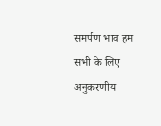समर्पण भाव हम सभी के लिए अनुकरणीय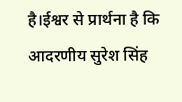है।ईश्वर से प्रार्थना है कि आदरणीय सुरेश सिंह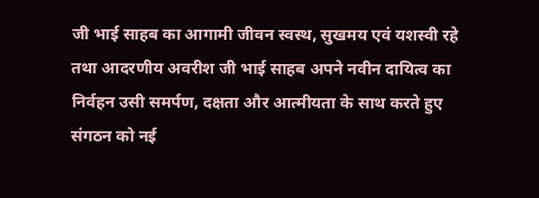जी भाई साहब का आगामी जीवन स्वस्थ, सुखमय एवं यशस्वी रहे तथा आदरणीय अवरीश जी भाई साहब अपने नवीन दायित्व का निर्वहन उसी समर्पण, दक्षता और आत्मीयता के साथ करते हुए संगठन को नई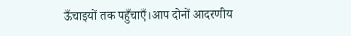ऊँचाइयों तक पहुँचाएँ।आप दोनों आदरणीय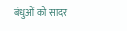बंधुओं को सादर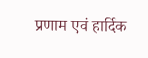प्रणाम एवं हार्दिक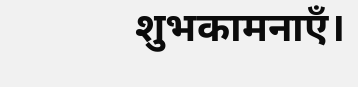शुभकामनाएँ।